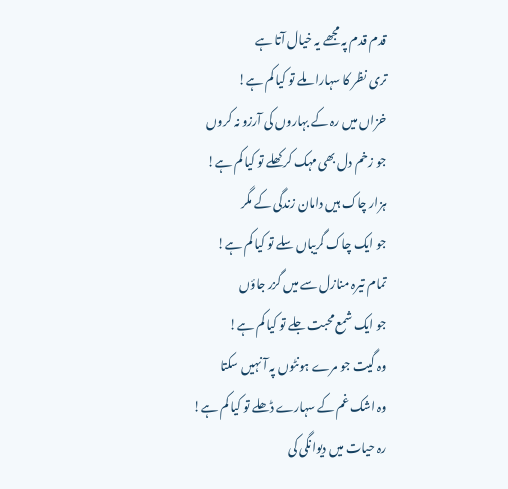قدم قدم پہ مجھے یہ خیال آتا ہے
تری نظر کا سہارا ملے تو کیا کم ہے!
خزاں میں رہ کے بہاروں کی آرزو نہ کروں
جو زخم دل بھی مہک کر کھلے تو کیا کم ہے!
ہزار چاک ہیں دامان زندگی کے مگر
جو ایک چاک گریباں سلے تو کیا کم ہے!
تمام تیرہ منازل سے میں گزر جاؤں
جو ایک شمع محبت جلے تو کیا کم ہے!
وہ گیت جو مرے ہونٹوں پہ آ نہیں سکتا
وہ اشک غم کے سہارے ڈھلے تو کیا کم ہے!
رہ حیات میں دیوانگی کی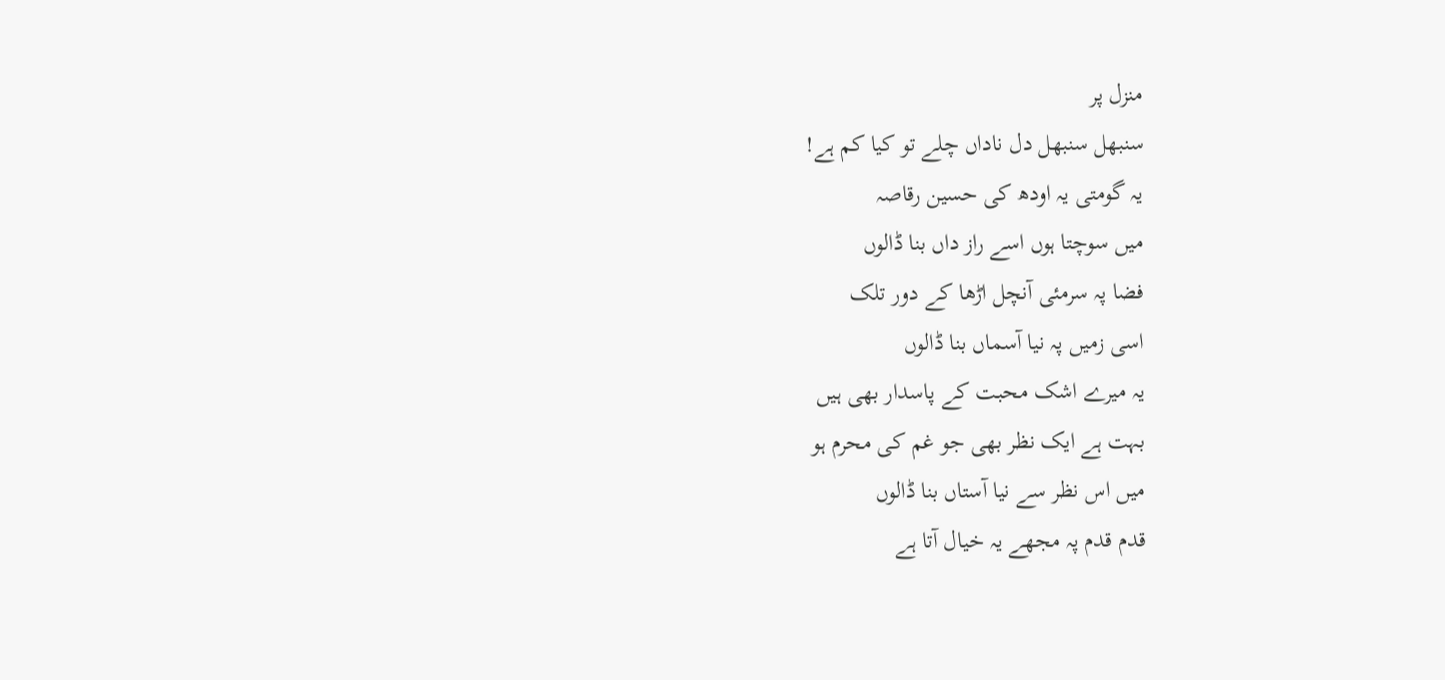منزل پر
سنبھل سنبھل دل ناداں چلے تو کیا کم ہے!
یہ گومتی یہ اودھ کی حسین رقاصہ
میں سوچتا ہوں اسے راز داں بنا ڈالوں
فضا پہ سرمئی آنچل اڑھا کے دور تلک
اسی زمیں پہ نیا آسماں بنا ڈالوں
یہ میرے اشک محبت کے پاسدار بھی ہیں
بہت ہے ایک نظر بھی جو غم کی محرم ہو
میں اس نظر سے نیا آستاں بنا ڈالوں
قدم قدم پہ مجھے یہ خیال آتا ہے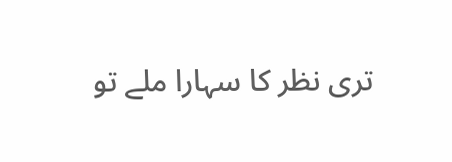تری نظر کا سہارا ملے تو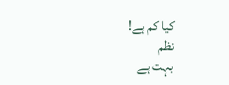کیا کم ہے!
نظم
بہت ہے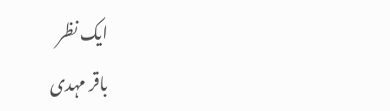ایک نظر
باقر مہدی